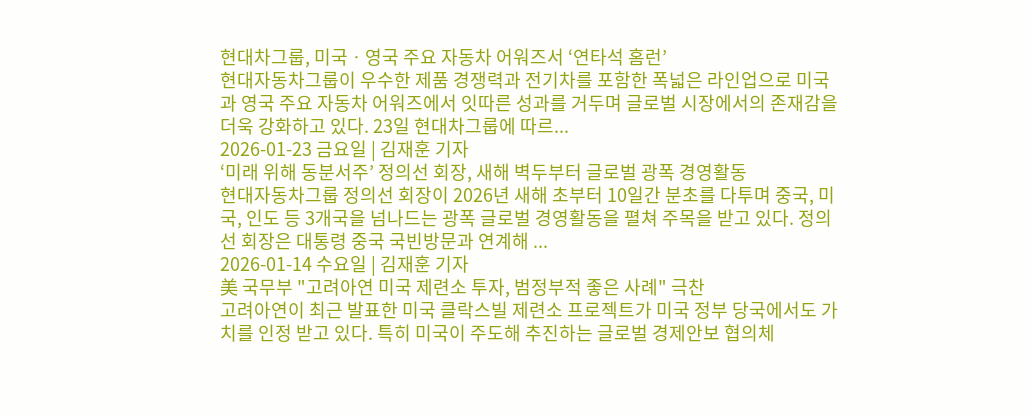현대차그룹, 미국ㆍ영국 주요 자동차 어워즈서 ‘연타석 홈런’
현대자동차그룹이 우수한 제품 경쟁력과 전기차를 포함한 폭넓은 라인업으로 미국과 영국 주요 자동차 어워즈에서 잇따른 성과를 거두며 글로벌 시장에서의 존재감을 더욱 강화하고 있다. 23일 현대차그룹에 따르...
2026-01-23 금요일 | 김재훈 기자
‘미래 위해 동분서주’ 정의선 회장, 새해 벽두부터 글로벌 광폭 경영활동
현대자동차그룹 정의선 회장이 2026년 새해 초부터 10일간 분초를 다투며 중국, 미국, 인도 등 3개국을 넘나드는 광폭 글로벌 경영활동을 펼쳐 주목을 받고 있다. 정의선 회장은 대통령 중국 국빈방문과 연계해 ...
2026-01-14 수요일 | 김재훈 기자
美 국무부 "고려아연 미국 제련소 투자, 범정부적 좋은 사례" 극찬
고려아연이 최근 발표한 미국 클락스빌 제련소 프로젝트가 미국 정부 당국에서도 가치를 인정 받고 있다. 특히 미국이 주도해 추진하는 글로벌 경제안보 협의체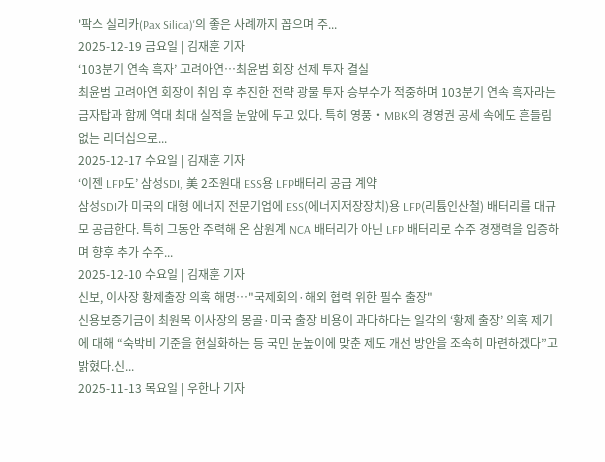'팍스 실리카(Pax Silica)'의 좋은 사례까지 꼽으며 주...
2025-12-19 금요일 | 김재훈 기자
‘103분기 연속 흑자’ 고려아연…최윤범 회장 선제 투자 결실
최윤범 고려아연 회장이 취임 후 추진한 전략 광물 투자 승부수가 적중하며 103분기 연속 흑자라는 금자탑과 함께 역대 최대 실적을 눈앞에 두고 있다. 특히 영풍‧MBK의 경영권 공세 속에도 흔들림 없는 리더십으로...
2025-12-17 수요일 | 김재훈 기자
‘이젠 LFP도’ 삼성SDI, 美 2조원대 ESS용 LFP배터리 공급 계약
삼성SDI가 미국의 대형 에너지 전문기업에 ESS(에너지저장장치)용 LFP(리튬인산철) 배터리를 대규모 공급한다. 특히 그동안 주력해 온 삼원계 NCA 배터리가 아닌 LFP 배터리로 수주 경쟁력을 입증하며 향후 추가 수주...
2025-12-10 수요일 | 김재훈 기자
신보, 이사장 황제출장 의혹 해명…"국제회의·해외 협력 위한 필수 출장"
신용보증기금이 최원목 이사장의 몽골·미국 출장 비용이 과다하다는 일각의 ‘황제 출장’ 의혹 제기에 대해 “숙박비 기준을 현실화하는 등 국민 눈높이에 맞춘 제도 개선 방안을 조속히 마련하겠다”고 밝혔다.신...
2025-11-13 목요일 | 우한나 기자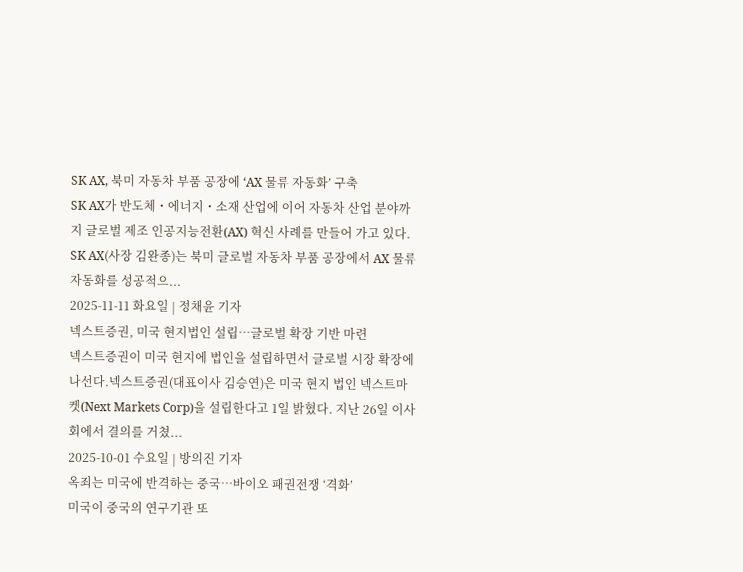SK AX, 북미 자동차 부품 공장에 ‘AX 물류 자동화’ 구축
SK AX가 반도체・에너지・소재 산업에 이어 자동차 산업 분야까지 글로벌 제조 인공지능전환(AX) 혁신 사례를 만들어 가고 있다. SK AX(사장 김완종)는 북미 글로벌 자동차 부품 공장에서 AX 물류 자동화를 성공적으...
2025-11-11 화요일 | 정채윤 기자
넥스트증권, 미국 현지법인 설립…글로벌 확장 기반 마련
넥스트증권이 미국 현지에 법인을 설립하면서 글로벌 시장 확장에 나선다.넥스트증권(대표이사 김승연)은 미국 현지 법인 넥스트마켓(Next Markets Corp)을 설립한다고 1일 밝혔다. 지난 26일 이사회에서 결의를 거쳤...
2025-10-01 수요일 | 방의진 기자
옥죄는 미국에 반격하는 중국…바이오 패권전쟁 ‘격화’
미국이 중국의 연구기관 또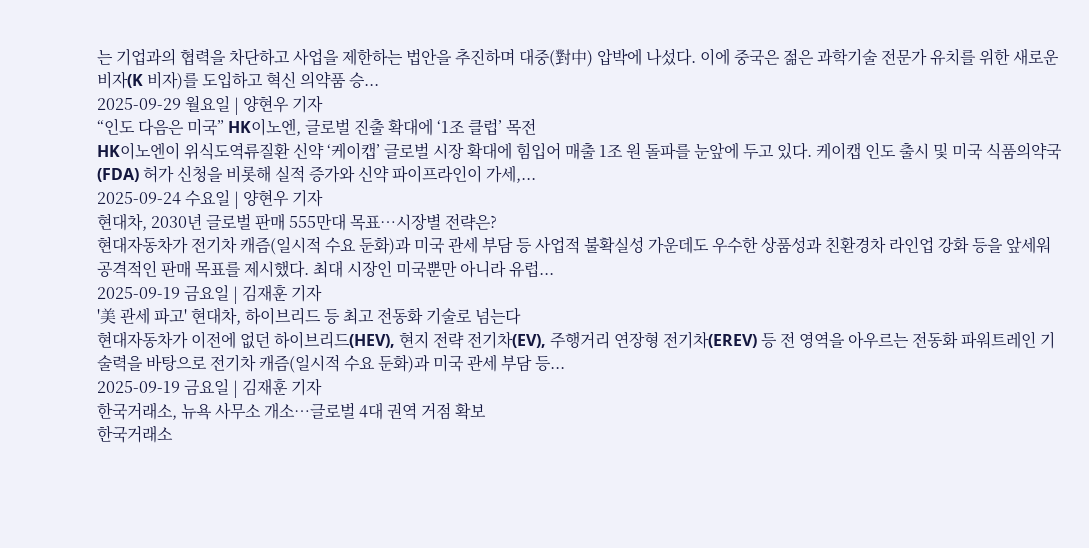는 기업과의 협력을 차단하고 사업을 제한하는 법안을 추진하며 대중(對中) 압박에 나섰다. 이에 중국은 젊은 과학기술 전문가 유치를 위한 새로운 비자(K 비자)를 도입하고 혁신 의약품 승...
2025-09-29 월요일 | 양현우 기자
“인도 다음은 미국” HK이노엔, 글로벌 진출 확대에 ‘1조 클럽’ 목전
HK이노엔이 위식도역류질환 신약 ‘케이캡’ 글로벌 시장 확대에 힘입어 매출 1조 원 돌파를 눈앞에 두고 있다. 케이캡 인도 출시 및 미국 식품의약국(FDA) 허가 신청을 비롯해 실적 증가와 신약 파이프라인이 가세,...
2025-09-24 수요일 | 양현우 기자
현대차, 2030년 글로벌 판매 555만대 목표…시장별 전략은?
현대자동차가 전기차 캐즘(일시적 수요 둔화)과 미국 관세 부담 등 사업적 불확실성 가운데도 우수한 상품성과 친환경차 라인업 강화 등을 앞세워 공격적인 판매 목표를 제시했다. 최대 시장인 미국뿐만 아니라 유럽...
2025-09-19 금요일 | 김재훈 기자
'美 관세 파고' 현대차, 하이브리드 등 최고 전동화 기술로 넘는다
현대자동차가 이전에 없던 하이브리드(HEV), 현지 전략 전기차(EV), 주행거리 연장형 전기차(EREV) 등 전 영역을 아우르는 전동화 파워트레인 기술력을 바탕으로 전기차 캐즘(일시적 수요 둔화)과 미국 관세 부담 등...
2025-09-19 금요일 | 김재훈 기자
한국거래소, 뉴욕 사무소 개소…글로벌 4대 권역 거점 확보
한국거래소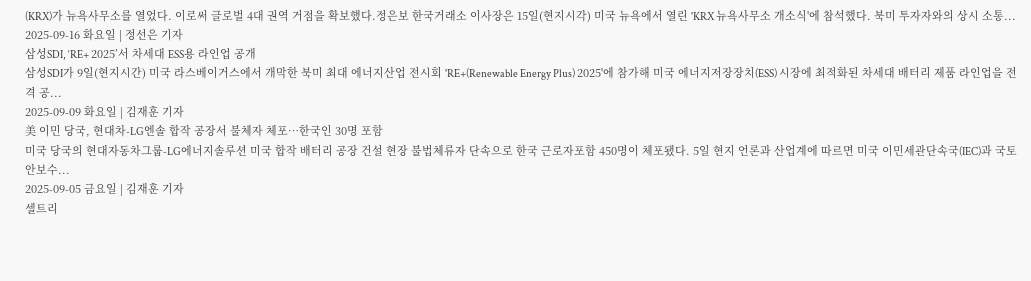(KRX)가 뉴욕사무소를 열었다. 이로써 글로벌 4대 권역 거점을 확보했다.정은보 한국거래소 이사장은 15일(현지시각) 미국 뉴욕에서 열린 'KRX 뉴욕사무소 개소식'에 참석했다. 북미 투자자와의 상시 소통...
2025-09-16 화요일 | 정선은 기자
삼성SDI, ‘RE+ 2025’서 차세대 ESS용 라인업 공개
삼성SDI가 9일(현지시간) 미국 라스베이거스에서 개막한 북미 최대 에너지산업 전시회 'RE+(Renewable Energy Plus) 2025'에 참가해 미국 에너지저장장치(ESS) 시장에 최적화된 차세대 배터리 제품 라인업을 전격 공...
2025-09-09 화요일 | 김재훈 기자
美 이민 당국, 현대차-LG엔솔 합작 공장서 불체자 체포…한국인 30명 포함
미국 당국의 현대자동차그룹-LG에너지솔루션 미국 합작 배터리 공장 건설 현장 불법체류자 단속으로 한국 근로자포함 450명이 체포됐다. 5일 현지 언론과 산업계에 따르면 미국 이민세관단속국(IEC)과 국토안보수...
2025-09-05 금요일 | 김재훈 기자
셀트리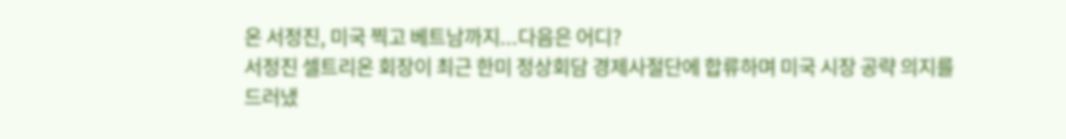온 서정진, 미국 찍고 베트남까지...다음은 어디?
서정진 셀트리온 회장이 최근 한미 정상회담 경제사절단에 합류하며 미국 시장 공략 의지를 드러냈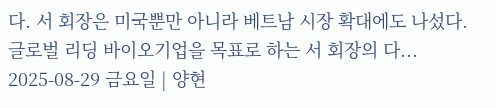다. 서 회장은 미국뿐만 아니라 베트남 시장 확대에도 나섰다. 글로벌 리딩 바이오기업을 목표로 하는 서 회장의 다...
2025-08-29 금요일 | 양현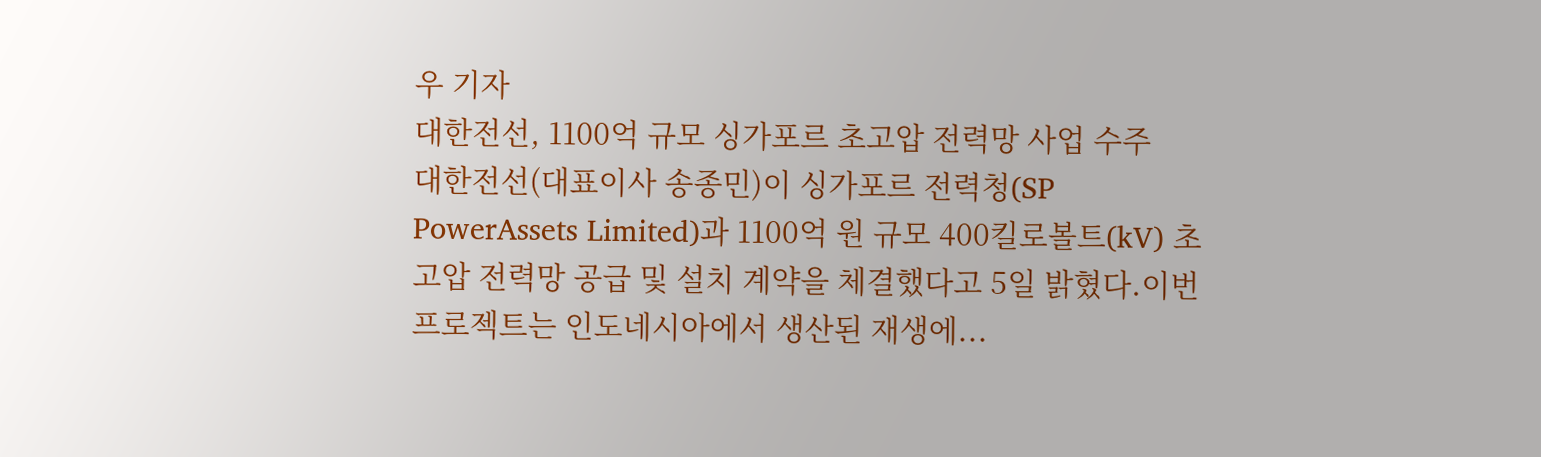우 기자
대한전선, 1100억 규모 싱가포르 초고압 전력망 사업 수주
대한전선(대표이사 송종민)이 싱가포르 전력청(SP PowerAssets Limited)과 1100억 원 규모 400킬로볼트(kV) 초고압 전력망 공급 및 설치 계약을 체결했다고 5일 밝혔다.이번 프로젝트는 인도네시아에서 생산된 재생에...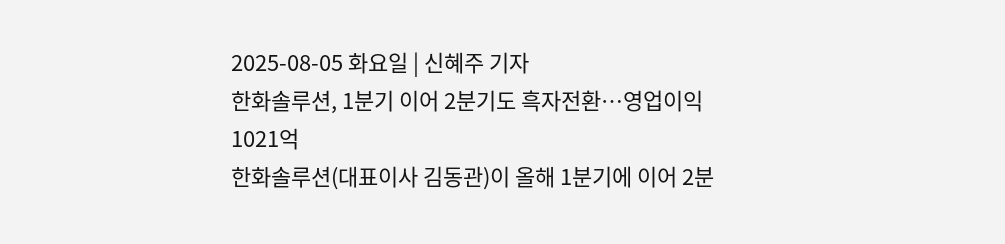2025-08-05 화요일 | 신혜주 기자
한화솔루션, 1분기 이어 2분기도 흑자전환…영업이익 1021억
한화솔루션(대표이사 김동관)이 올해 1분기에 이어 2분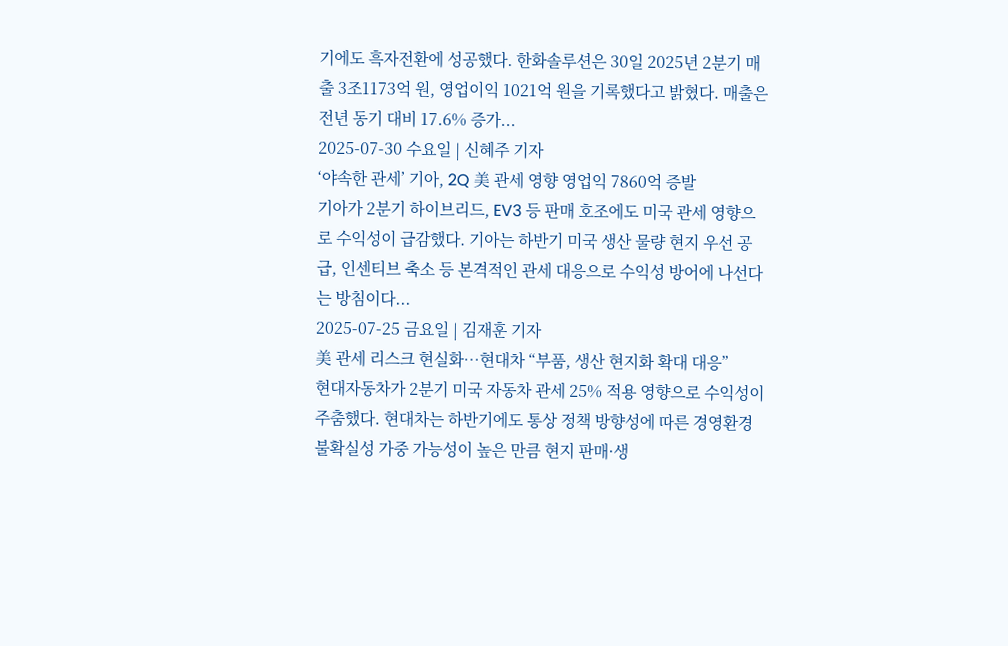기에도 흑자전환에 성공했다. 한화솔루션은 30일 2025년 2분기 매출 3조1173억 원, 영업이익 1021억 원을 기록했다고 밝혔다. 매출은 전년 동기 대비 17.6% 증가...
2025-07-30 수요일 | 신혜주 기자
‘야속한 관세’ 기아, 2Q 美 관세 영향 영업익 7860억 증발
기아가 2분기 하이브리드, EV3 등 판매 호조에도 미국 관세 영향으로 수익성이 급감했다. 기아는 하반기 미국 생산 물량 현지 우선 공급, 인센티브 축소 등 본격적인 관세 대응으로 수익성 방어에 나선다는 방침이다...
2025-07-25 금요일 | 김재훈 기자
美 관세 리스크 현실화…현대차 “부품, 생산 현지화 확대 대응”
현대자동차가 2분기 미국 자동차 관세 25% 적용 영향으로 수익성이 주춤했다. 현대차는 하반기에도 통상 정책 방향성에 따른 경영환경 불확실성 가중 가능성이 높은 만큼 현지 판매·생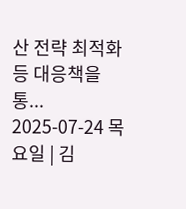산 전략 최적화 등 대응책을 통...
2025-07-24 목요일 | 김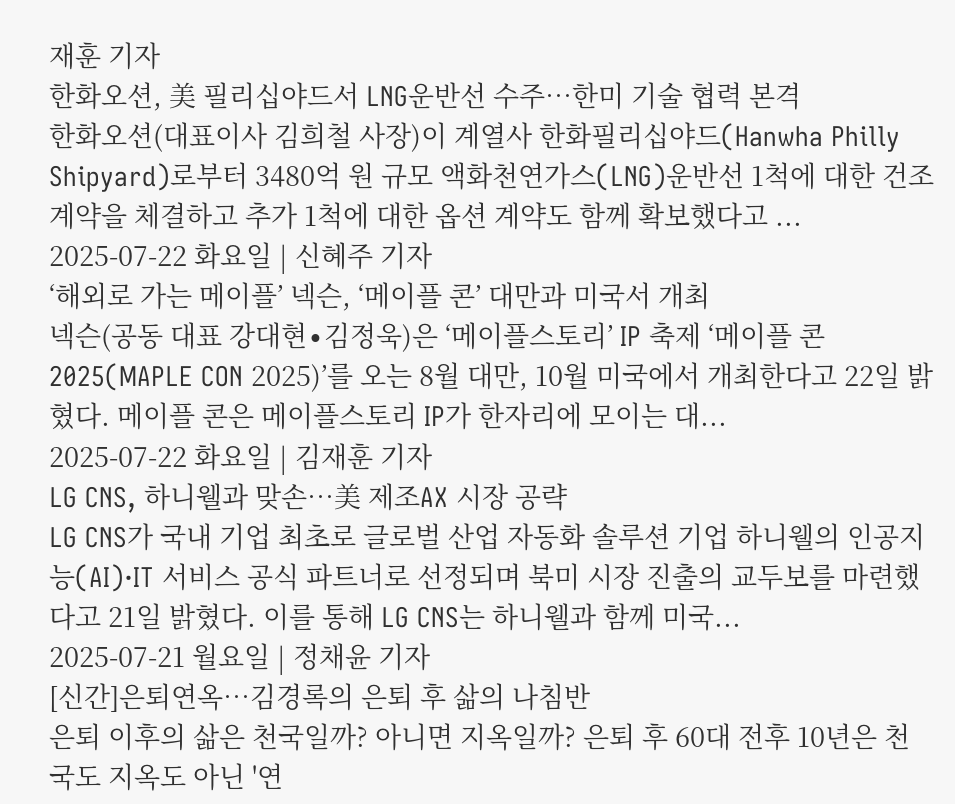재훈 기자
한화오션, 美 필리십야드서 LNG운반선 수주…한미 기술 협력 본격
한화오션(대표이사 김희철 사장)이 계열사 한화필리십야드(Hanwha Philly Shipyard)로부터 3480억 원 규모 액화천연가스(LNG)운반선 1척에 대한 건조 계약을 체결하고 추가 1척에 대한 옵션 계약도 함께 확보했다고 ...
2025-07-22 화요일 | 신혜주 기자
‘해외로 가는 메이플’ 넥슨, ‘메이플 콘’ 대만과 미국서 개최
넥슨(공동 대표 강대현∙김정욱)은 ‘메이플스토리’ IP 축제 ‘메이플 콘 2025(MAPLE CON 2025)’를 오는 8월 대만, 10월 미국에서 개최한다고 22일 밝혔다. 메이플 콘은 메이플스토리 IP가 한자리에 모이는 대...
2025-07-22 화요일 | 김재훈 기자
LG CNS, 하니웰과 맞손…美 제조AX 시장 공략
LG CNS가 국내 기업 최초로 글로벌 산업 자동화 솔루션 기업 하니웰의 인공지능(AI)·IT 서비스 공식 파트너로 선정되며 북미 시장 진출의 교두보를 마련했다고 21일 밝혔다. 이를 통해 LG CNS는 하니웰과 함께 미국...
2025-07-21 월요일 | 정채윤 기자
[신간]은퇴연옥…김경록의 은퇴 후 삶의 나침반
은퇴 이후의 삶은 천국일까? 아니면 지옥일까? 은퇴 후 60대 전후 10년은 천국도 지옥도 아닌 '연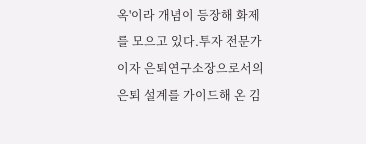옥'이라 개념이 등장해 화제를 모으고 있다.투자 전문가이자 은퇴연구소장으로서의 은퇴 설계를 가이드해 온 김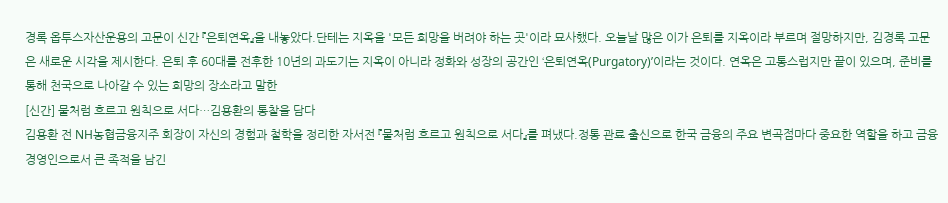경록 옵투스자산운용의 고문이 신간 『은퇴연옥』을 내놓았다.단테는 지옥을 '모든 희망을 버려야 하는 곳'이라 묘사했다. 오늘날 많은 이가 은퇴를 지옥이라 부르며 절망하지만, 김경록 고문은 새로운 시각을 제시한다. 은퇴 후 60대를 전후한 10년의 과도기는 지옥이 아니라 정화와 성장의 공간인 ‘은퇴연옥(Purgatory)’이라는 것이다. 연옥은 고통스럽지만 끝이 있으며, 준비를 통해 천국으로 나아갈 수 있는 희망의 장소라고 말한
[신간] 물처럼 흐르고 원칙으로 서다…김용환의 통찰을 담다
김용환 전 NH농협금융지주 회장이 자신의 경험과 철학을 정리한 자서전 『물처럼 흐르고 원칙으로 서다』를 펴냈다.정통 관료 출신으로 한국 금융의 주요 변곡점마다 중요한 역할을 하고 금융 경영인으로서 큰 족적을 남긴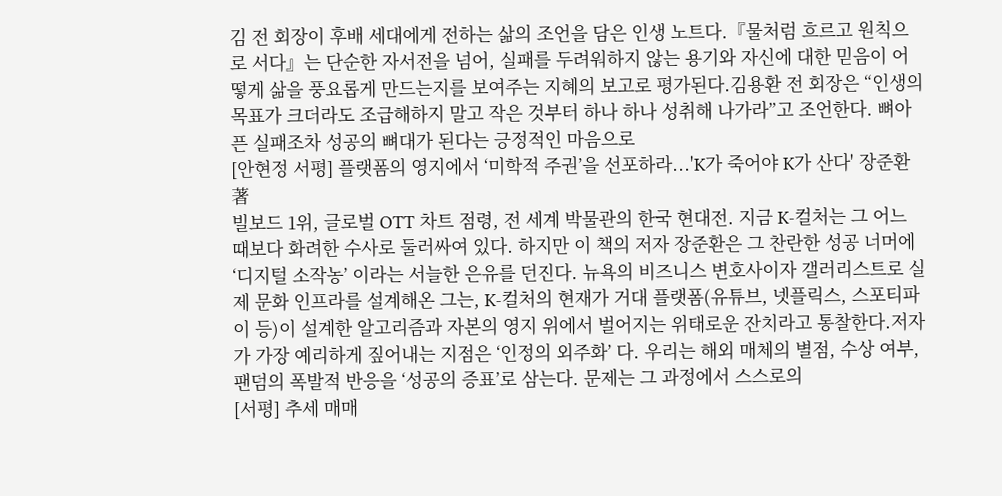김 전 회장이 후배 세대에게 전하는 삶의 조언을 담은 인생 노트다.『물처럼 흐르고 원칙으로 서다』는 단순한 자서전을 넘어, 실패를 두려워하지 않는 용기와 자신에 대한 믿음이 어떻게 삶을 풍요롭게 만드는지를 보여주는 지혜의 보고로 평가된다.김용환 전 회장은 “인생의 목표가 크더라도 조급해하지 말고 작은 것부터 하나 하나 성취해 나가라”고 조언한다. 뼈아픈 실패조차 성공의 뼈대가 된다는 긍정적인 마음으로
[안현정 서평] 플랫폼의 영지에서 ‘미학적 주권’을 선포하라...'K가 죽어야 K가 산다' 장준환 著
빌보드 1위, 글로벌 OTT 차트 점령, 전 세계 박물관의 한국 현대전. 지금 K-컬처는 그 어느 때보다 화려한 수사로 둘러싸여 있다. 하지만 이 책의 저자 장준환은 그 찬란한 성공 너머에 ‘디지털 소작농’ 이라는 서늘한 은유를 던진다. 뉴욕의 비즈니스 변호사이자 갤러리스트로 실제 문화 인프라를 설계해온 그는, K-컬처의 현재가 거대 플랫폼(유튜브, 넷플릭스, 스포티파이 등)이 설계한 알고리즘과 자본의 영지 위에서 벌어지는 위태로운 잔치라고 통찰한다.저자가 가장 예리하게 짚어내는 지점은 ‘인정의 외주화’ 다. 우리는 해외 매체의 별점, 수상 여부, 팬덤의 폭발적 반응을 ‘성공의 증표’로 삼는다. 문제는 그 과정에서 스스로의
[서평] 추세 매매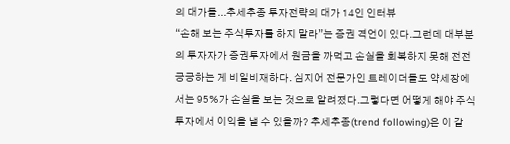의 대가들...추세추종 투자전략의 대가 14인 인터뷰
“손해 보는 주식투자를 하지 말라”는 증권 격언이 있다.그런데 대부분의 투자자가 증권투자에서 원금을 까먹고 손실을 회복하지 못해 전전긍긍하는 게 비일비재하다. 심지어 전문가인 트레이더들도 약세장에서는 95%가 손실을 보는 것으로 알려졌다.그렇다면 어떻게 해야 주식투자에서 이익을 낼 수 있을까? 추세추종(trend following)은 이 같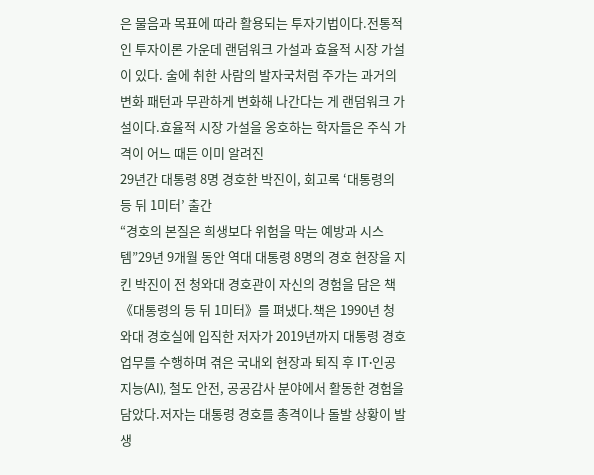은 물음과 목표에 따라 활용되는 투자기법이다.전통적인 투자이론 가운데 랜덤워크 가설과 효율적 시장 가설이 있다. 술에 취한 사람의 발자국처럼 주가는 과거의 변화 패턴과 무관하게 변화해 나간다는 게 랜덤워크 가설이다.효율적 시장 가설을 옹호하는 학자들은 주식 가격이 어느 때든 이미 알려진
29년간 대통령 8명 경호한 박진이, 회고록 ‘대통령의 등 뒤 1미터’ 출간
“경호의 본질은 희생보다 위험을 막는 예방과 시스템”29년 9개월 동안 역대 대통령 8명의 경호 현장을 지킨 박진이 전 청와대 경호관이 자신의 경험을 담은 책 《대통령의 등 뒤 1미터》를 펴냈다.책은 1990년 청와대 경호실에 입직한 저자가 2019년까지 대통령 경호 업무를 수행하며 겪은 국내외 현장과 퇴직 후 IT·인공지능(AI), 철도 안전, 공공감사 분야에서 활동한 경험을 담았다.저자는 대통령 경호를 총격이나 돌발 상황이 발생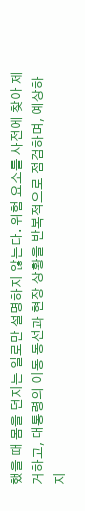했을 때 몸을 던지는 일로만 설명하지 않는다. 위험 요소를 사전에 찾아 제거하고, 대통령의 이동 동선과 현장 상황을 반복적으로 점검하며, 예상하지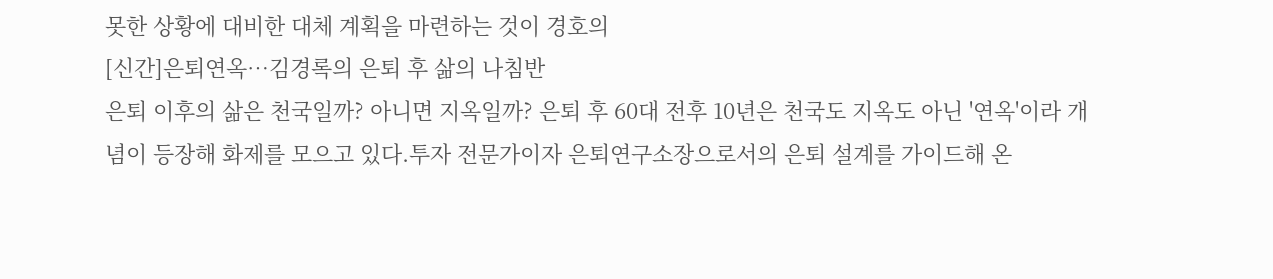못한 상황에 대비한 대체 계획을 마련하는 것이 경호의
[신간]은퇴연옥…김경록의 은퇴 후 삶의 나침반
은퇴 이후의 삶은 천국일까? 아니면 지옥일까? 은퇴 후 60대 전후 10년은 천국도 지옥도 아닌 '연옥'이라 개념이 등장해 화제를 모으고 있다.투자 전문가이자 은퇴연구소장으로서의 은퇴 설계를 가이드해 온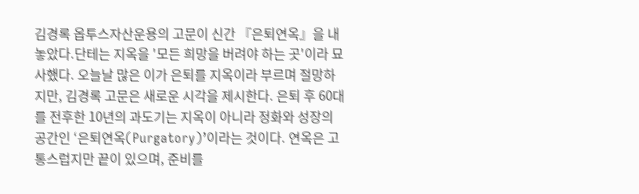김경록 옵투스자산운용의 고문이 신간 『은퇴연옥』을 내놓았다.단테는 지옥을 '모든 희망을 버려야 하는 곳'이라 묘사했다. 오늘날 많은 이가 은퇴를 지옥이라 부르며 절망하지만, 김경록 고문은 새로운 시각을 제시한다. 은퇴 후 60대를 전후한 10년의 과도기는 지옥이 아니라 정화와 성장의 공간인 ‘은퇴연옥(Purgatory)’이라는 것이다. 연옥은 고통스럽지만 끝이 있으며, 준비를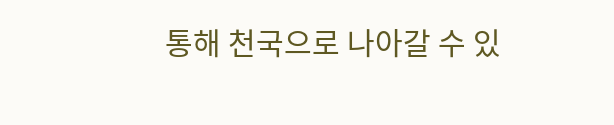통해 천국으로 나아갈 수 있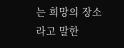는 희망의 장소라고 말한